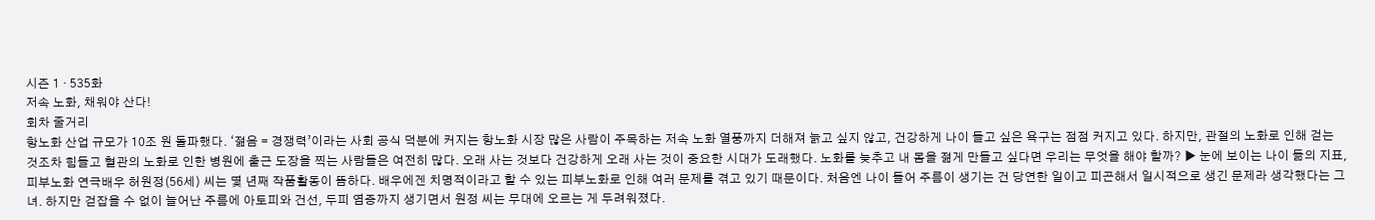시즌 1 · 535화
저속 노화, 채워야 산다!
회차 줄거리
항노화 산업 규모가 10조 원 돌파했다. ‘젊음 = 경쟁력’이라는 사회 공식 덕분에 커지는 항노화 시장 많은 사람이 주목하는 저속 노화 열풍까지 더해져 늙고 싶지 않고, 건강하게 나이 들고 싶은 욕구는 점점 커지고 있다. 하지만, 관절의 노화로 인해 걷는 것조차 힘들고 혈관의 노화로 인한 병원에 출근 도장을 찍는 사람들은 여전히 많다. 오래 사는 것보다 건강하게 오래 사는 것이 중요한 시대가 도래했다. 노화를 늦추고 내 몸을 젊게 만들고 싶다면 우리는 무엇을 해야 할까? ▶ 눈에 보이는 나이 듦의 지표, 피부노화 연극배우 허원정(56세) 씨는 몇 년째 작품활동이 뜸하다. 배우에겐 치명적이라고 할 수 있는 피부노화로 인해 여러 문제를 겪고 있기 때문이다. 처음엔 나이 들어 주름이 생기는 건 당연한 일이고 피곤해서 일시적으로 생긴 문제라 생각했다는 그녀. 하지만 걷잡을 수 없이 늘어난 주름에 아토피와 건선, 두피 염증까지 생기면서 원정 씨는 무대에 오르는 게 두려워졌다.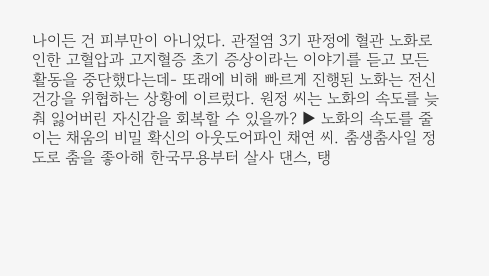나이든 건 피부만이 아니었다. 관절염 3기 판정에 혈관 노화로 인한 고혈압과 고지혈증 초기 증상이라는 이야기를 듣고 모든 활동을 중단했다는데- 또래에 비해 빠르게 진행된 노화는 전신 건강을 위협하는 상황에 이르렀다. 원정 씨는 노화의 속도를 늦춰 잃어버린 자신감을 회복할 수 있을까? ▶ 노화의 속도를 줄이는 채움의 비밀 확신의 아웃도어파인 채연 씨. 춤생춤사일 정도로 춤을 좋아해 한국무용부터 살사 댄스, 탱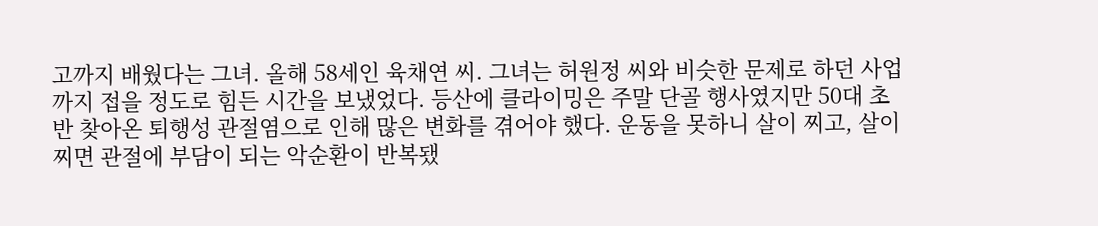고까지 배웠다는 그녀. 올해 58세인 육채연 씨. 그녀는 허원정 씨와 비슷한 문제로 하던 사업까지 접을 정도로 힘든 시간을 보냈었다. 등산에 클라이밍은 주말 단골 행사였지만 50대 초반 찾아온 퇴행성 관절염으로 인해 많은 변화를 겪어야 했다. 운동을 못하니 살이 찌고, 살이 찌면 관절에 부담이 되는 악순환이 반복됐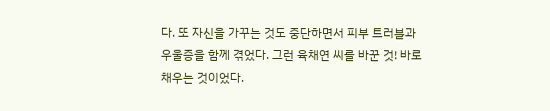다. 또 자신을 가꾸는 것도 중단하면서 피부 트러블과 우울증을 함께 겪었다. 그런 육채연 씨를 바꾼 것! 바로 채우는 것이었다.